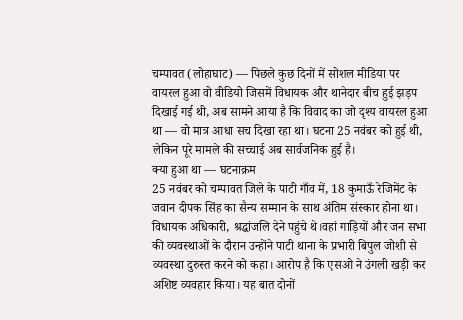चम्पावत (लोहाघाट) — पिछले कुछ दिनों में सोशल मीडिया पर वायरल हुआ वो वीडियो जिसमें विधायक और थानेदार बीच हुई झड़प दिखाई गई थी, अब सामने आया है कि विवाद का जो दृश्य वायरल हुआ था — वो मात्र आधा सच दिखा रहा था। घटना 25 नवंबर को हुई थी, लेकिन पूरे मामले की सच्चाई अब सार्वजनिक हुई है।
क्या हुआ था — घटनाक्रम
25 नवंबर को चम्पावत जिले के पाटी गाँव में, 18 कुमाऊँ रेजिमेंट के जवान दीपक सिंह का सैन्य सम्मान के साथ अंतिम संस्कार होना था। विधायक अधिकारी, श्रद्धांजलि देने पहुंचे थे।वहां गाड़ियों और जन सभा की व्यवस्थाओं के दौरान उन्होंने पाटी थाना के प्रभारी बिपुल जोशी से व्यवस्था दुरुस्त करने को कहा। आरोप है कि एसओ ने उंगली खड़ी कर अशिष्ट व्यवहार किया। यह बात दोनों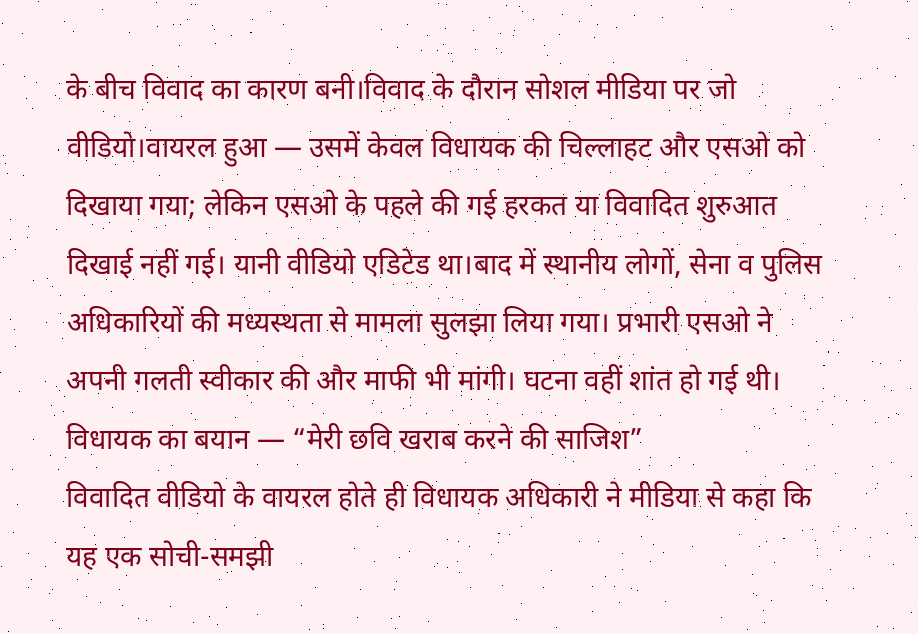के बीच विवाद का कारण बनी।विवाद के दौरान सोशल मीडिया पर जो वीडियो।वायरल हुआ — उसमें केवल विधायक की चिल्लाहट और एसओ को दिखाया गया; लेकिन एसओ के पहले की गई हरकत या विवादित शुरुआत दिखाई नहीं गई। यानी वीडियो एडिटेड था।बाद में स्थानीय लोगों, सेना व पुलिस अधिकारियों की मध्यस्थता से मामला सुलझा लिया गया। प्रभारी एसओ ने अपनी गलती स्वीकार की और माफी भी मांगी। घटना वहीं शांत हो गई थी।
विधायक का बयान — “मेरी छवि खराब करने की साजिश”
विवादित वीडियो के वायरल होते ही विधायक अधिकारी ने मीडिया से कहा कि यह एक सोची-समझी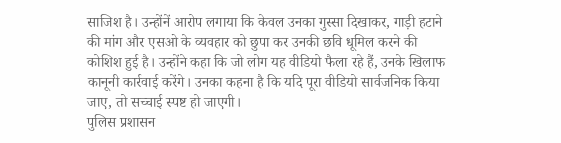साजिश है। उन्होंनें आरोप लगाया कि केवल उनका गुस्सा दिखाकर, गाड़ी हटाने की मांग और एसओ के व्यवहार को छुपा कर उनकी छवि धूमिल करने की कोशिश हुई है। उन्होंने कहा कि जो लोग यह वीडियो फैला रहे हैं, उनके खिलाफ कानूनी कार्रवाई करेंगे। उनका कहना है कि यदि पूरा वीडियो सार्वजनिक किया जाए, तो सच्चाई स्पष्ट हो जाएगी।
पुलिस प्रशासन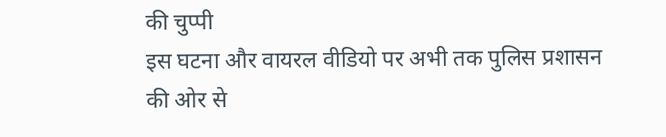की चुप्पी
इस घटना और वायरल वीडियो पर अभी तक पुलिस प्रशासन की ओर से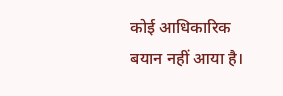कोई आधिकारिक बयान नहीं आया है।